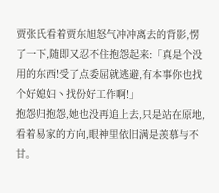贾张氏看着贾东旭怒气冲冲离去的背影,愣了一下,随即又忍不住抱怨起来:「真是个没用的东西!受了点委屈就逃避,有本事你也找个好媳妇丶找份好工作啊!」
抱怨归抱怨,她也没再追上去,只是站在原地,看着易家的方向,眼神里依旧满是羡慕与不甘。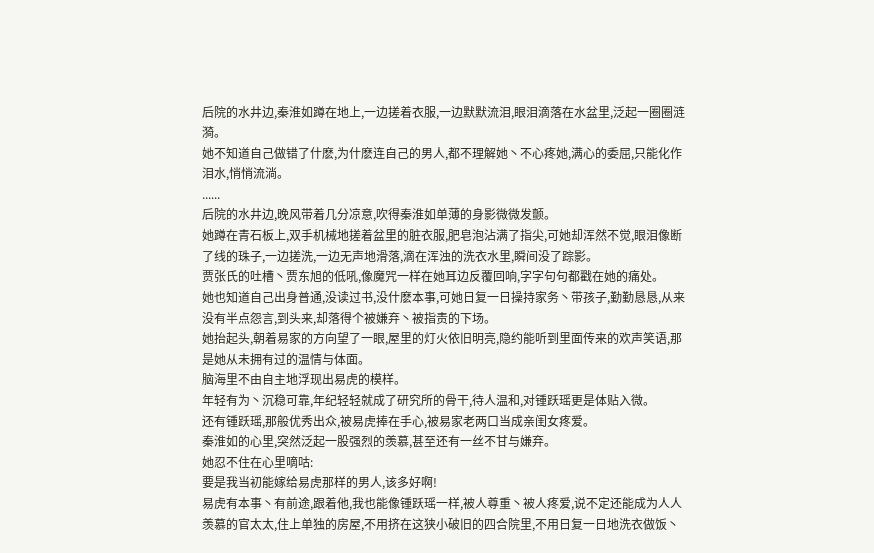后院的水井边,秦淮如蹲在地上,一边搓着衣服,一边默默流泪,眼泪滴落在水盆里,泛起一圈圈涟漪。
她不知道自己做错了什麽,为什麽连自己的男人,都不理解她丶不心疼她,满心的委屈,只能化作泪水,悄悄流淌。
......
后院的水井边,晚风带着几分凉意,吹得秦淮如单薄的身影微微发颤。
她蹲在青石板上,双手机械地搓着盆里的脏衣服,肥皂泡沾满了指尖,可她却浑然不觉,眼泪像断了线的珠子,一边搓洗,一边无声地滑落,滴在浑浊的洗衣水里,瞬间没了踪影。
贾张氏的吐槽丶贾东旭的低吼,像魔咒一样在她耳边反覆回响,字字句句都戳在她的痛处。
她也知道自己出身普通,没读过书,没什麽本事,可她日复一日操持家务丶带孩子,勤勤恳恳,从来没有半点怨言,到头来,却落得个被嫌弃丶被指责的下场。
她抬起头,朝着易家的方向望了一眼,屋里的灯火依旧明亮,隐约能听到里面传来的欢声笑语,那是她从未拥有过的温情与体面。
脑海里不由自主地浮现出易虎的模样。
年轻有为丶沉稳可靠,年纪轻轻就成了研究所的骨干,待人温和,对锺跃瑶更是体贴入微。
还有锺跃瑶,那般优秀出众,被易虎捧在手心,被易家老两口当成亲闺女疼爱。
秦淮如的心里,突然泛起一股强烈的羡慕,甚至还有一丝不甘与嫌弃。
她忍不住在心里嘀咕:
要是我当初能嫁给易虎那样的男人,该多好啊!
易虎有本事丶有前途,跟着他,我也能像锺跃瑶一样,被人尊重丶被人疼爱,说不定还能成为人人羡慕的官太太,住上单独的房屋,不用挤在这狭小破旧的四合院里,不用日复一日地洗衣做饭丶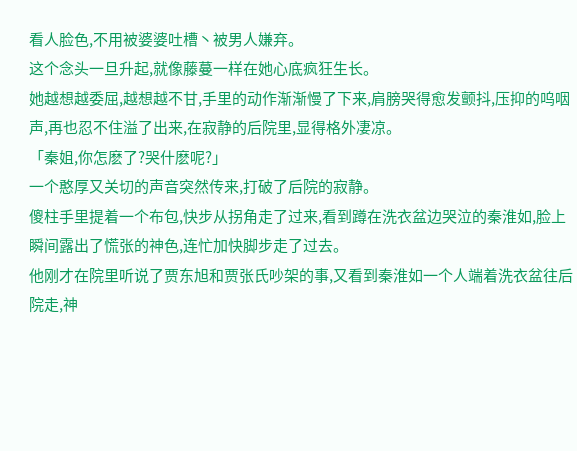看人脸色,不用被婆婆吐槽丶被男人嫌弃。
这个念头一旦升起,就像藤蔓一样在她心底疯狂生长。
她越想越委屈,越想越不甘,手里的动作渐渐慢了下来,肩膀哭得愈发颤抖,压抑的呜咽声,再也忍不住溢了出来,在寂静的后院里,显得格外凄凉。
「秦姐,你怎麽了?哭什麽呢?」
一个憨厚又关切的声音突然传来,打破了后院的寂静。
傻柱手里提着一个布包,快步从拐角走了过来,看到蹲在洗衣盆边哭泣的秦淮如,脸上瞬间露出了慌张的神色,连忙加快脚步走了过去。
他刚才在院里听说了贾东旭和贾张氏吵架的事,又看到秦淮如一个人端着洗衣盆往后院走,神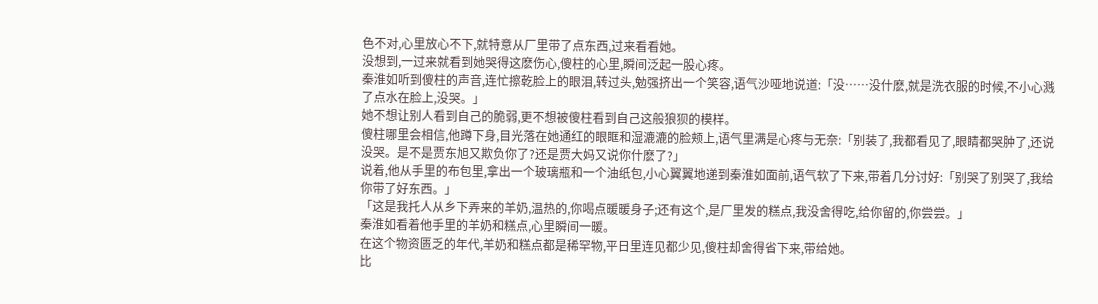色不对,心里放心不下,就特意从厂里带了点东西,过来看看她。
没想到,一过来就看到她哭得这麽伤心,傻柱的心里,瞬间泛起一股心疼。
秦淮如听到傻柱的声音,连忙擦乾脸上的眼泪,转过头,勉强挤出一个笑容,语气沙哑地说道:「没……没什麽,就是洗衣服的时候,不小心溅了点水在脸上,没哭。」
她不想让别人看到自己的脆弱,更不想被傻柱看到自己这般狼狈的模样。
傻柱哪里会相信,他蹲下身,目光落在她通红的眼眶和湿漉漉的脸颊上,语气里满是心疼与无奈:「别装了,我都看见了,眼睛都哭肿了,还说没哭。是不是贾东旭又欺负你了?还是贾大妈又说你什麽了?」
说着,他从手里的布包里,拿出一个玻璃瓶和一个油纸包,小心翼翼地递到秦淮如面前,语气软了下来,带着几分讨好:「别哭了别哭了,我给你带了好东西。」
「这是我托人从乡下弄来的羊奶,温热的,你喝点暖暖身子;还有这个,是厂里发的糕点,我没舍得吃,给你留的,你尝尝。」
秦淮如看着他手里的羊奶和糕点,心里瞬间一暖。
在这个物资匮乏的年代,羊奶和糕点都是稀罕物,平日里连见都少见,傻柱却舍得省下来,带给她。
比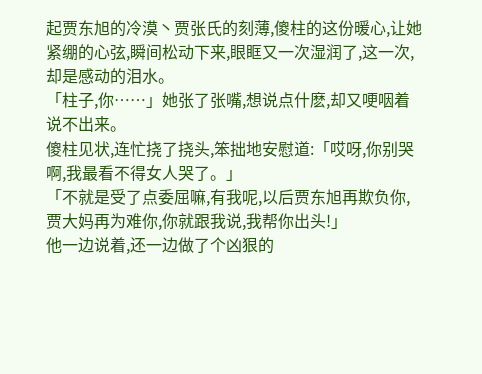起贾东旭的冷漠丶贾张氏的刻薄,傻柱的这份暖心,让她紧绷的心弦,瞬间松动下来,眼眶又一次湿润了,这一次,却是感动的泪水。
「柱子,你……」她张了张嘴,想说点什麽,却又哽咽着说不出来。
傻柱见状,连忙挠了挠头,笨拙地安慰道:「哎呀,你别哭啊,我最看不得女人哭了。」
「不就是受了点委屈嘛,有我呢,以后贾东旭再欺负你,贾大妈再为难你,你就跟我说,我帮你出头!」
他一边说着,还一边做了个凶狠的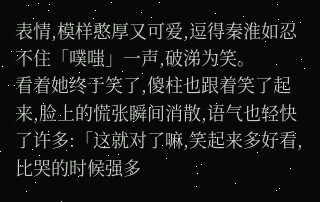表情,模样憨厚又可爱,逗得秦淮如忍不住「噗嗤」一声,破涕为笑。
看着她终于笑了,傻柱也跟着笑了起来,脸上的慌张瞬间消散,语气也轻快了许多:「这就对了嘛,笑起来多好看,比哭的时候强多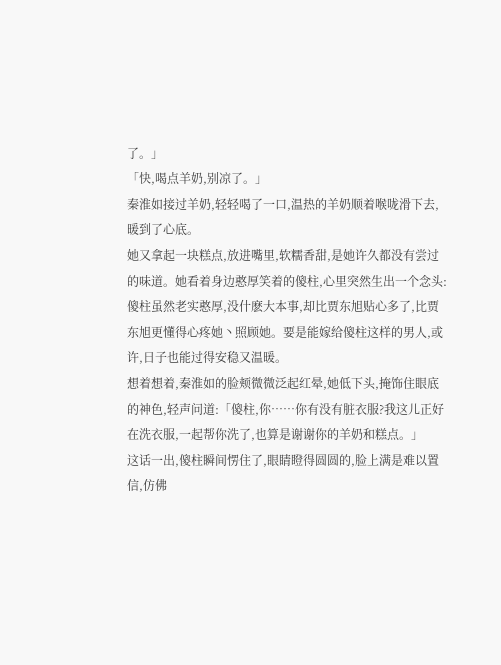了。」
「快,喝点羊奶,别凉了。」
秦淮如接过羊奶,轻轻喝了一口,温热的羊奶顺着喉咙滑下去,暖到了心底。
她又拿起一块糕点,放进嘴里,软糯香甜,是她许久都没有尝过的味道。她看着身边憨厚笑着的傻柱,心里突然生出一个念头:
傻柱虽然老实憨厚,没什麽大本事,却比贾东旭贴心多了,比贾东旭更懂得心疼她丶照顾她。要是能嫁给傻柱这样的男人,或许,日子也能过得安稳又温暖。
想着想着,秦淮如的脸颊微微泛起红晕,她低下头,掩饰住眼底的神色,轻声问道:「傻柱,你……你有没有脏衣服?我这儿正好在洗衣服,一起帮你洗了,也算是谢谢你的羊奶和糕点。」
这话一出,傻柱瞬间愣住了,眼睛瞪得圆圆的,脸上满是难以置信,仿佛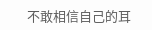不敢相信自己的耳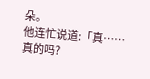朵。
他连忙说道:「真……真的吗?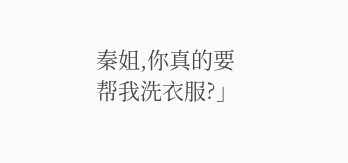秦姐,你真的要帮我洗衣服?」